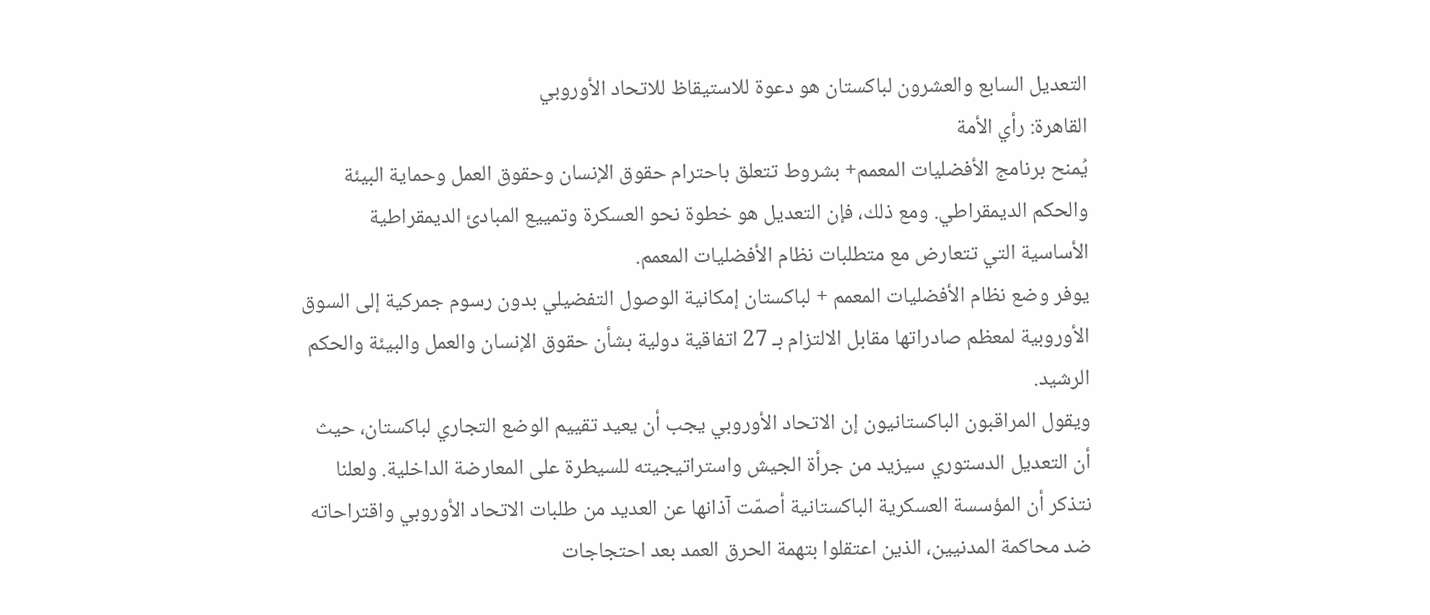التعديل السابع والعشرون لباكستان هو دعوة للاستيقاظ للاتحاد الأوروبي
القاهرة: رأي الأمة
يُمنح برنامج الأفضليات المعمم+ بشروط تتعلق باحترام حقوق الإنسان وحقوق العمل وحماية البيئة والحكم الديمقراطي. ومع ذلك، فإن التعديل هو خطوة نحو العسكرة وتمييع المبادئ الديمقراطية الأساسية التي تتعارض مع متطلبات نظام الأفضليات المعمم.
يوفر وضع نظام الأفضليات المعمم + لباكستان إمكانية الوصول التفضيلي بدون رسوم جمركية إلى السوق الأوروبية لمعظم صادراتها مقابل الالتزام بـ 27 اتفاقية دولية بشأن حقوق الإنسان والعمل والبيئة والحكم الرشيد.
ويقول المراقبون الباكستانيون إن الاتحاد الأوروبي يجب أن يعيد تقييم الوضع التجاري لباكستان، حيث أن التعديل الدستوري سيزيد من جرأة الجيش واستراتيجيته للسيطرة على المعارضة الداخلية. ولعلنا نتذكر أن المؤسسة العسكرية الباكستانية أصمّت آذانها عن العديد من طلبات الاتحاد الأوروبي واقتراحاته ضد محاكمة المدنيين، الذين اعتقلوا بتهمة الحرق العمد بعد احتجاجات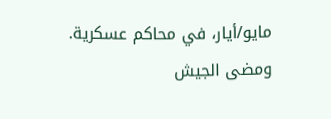مايو/أيار، في محاكم عسكرية.
ومضى الجيش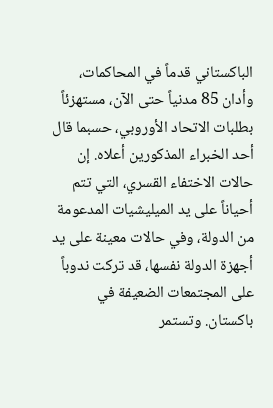الباكستاني قدماً في المحاكمات، وأدان 85 مدنياً حتى الآن، مستهزئاً بطلبات الاتحاد الأوروبي، حسبما قال أحد الخبراء المذكورين أعلاه. إن حالات الاختفاء القسري، التي تتم أحياناً على يد الميليشيات المدعومة من الدولة، وفي حالات معينة على يد أجهزة الدولة نفسها، قد تركت ندوباً على المجتمعات الضعيفة في باكستان. وتستمر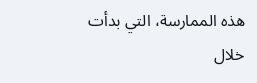هذه الممارسة، التي بدأت خلال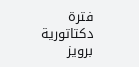فترة دكتاتورية برويز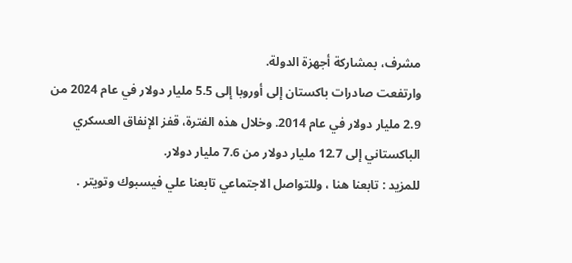مشرف، بمشاركة أجهزة الدولة.
وارتفعت صادرات باكستان إلى أوروبا إلى 5.5 مليار دولار في عام 2024 من 2.9 مليار دولار في عام 2014. وخلال هذه الفترة، قفز الإنفاق العسكري الباكستاني إلى 12.7 مليار دولار من 7.6 مليار دولار.
للمزيد : تابعنا هنا ، وللتواصل الاجتماعي تابعنا علي فيسبوك وتويتر .